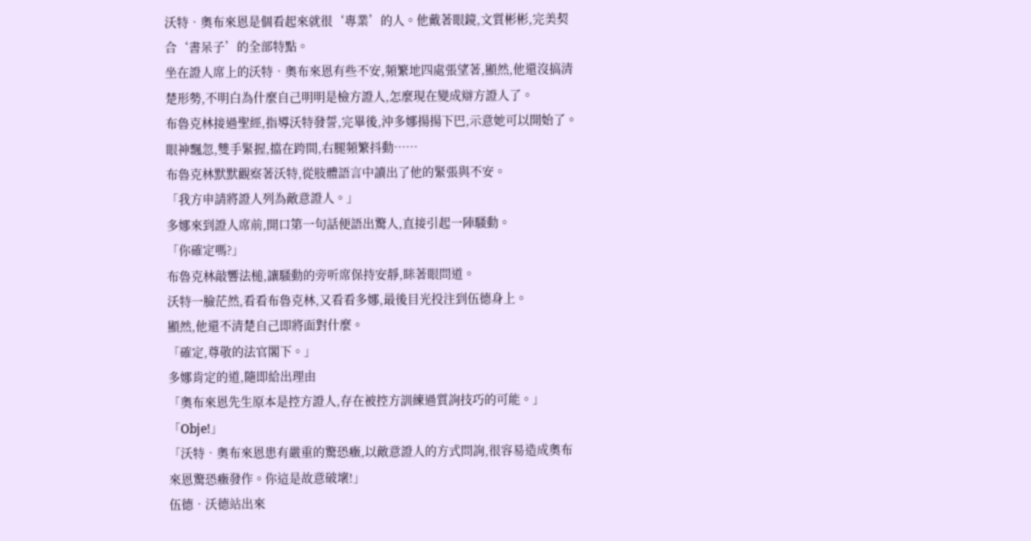沃特•奧布來恩是個看起來就很‘專業’的人。他戴著眼鏡,文質彬彬,完美契合‘書呆子’的全部特點。
坐在證人席上的沃特•奧布來恩有些不安,頻繁地四處張望著,顯然,他還沒搞清楚形勢,不明白為什麼自己明明是檢方證人,怎麼現在變成辯方證人了。
布魯克林接過聖經,指導沃特發誓,完畢後,沖多娜揚揚下巴,示意她可以開始了。
眼神飄忽,雙手緊握,擋在跨間,右腿頻繁抖動……
布魯克林默默觀察著沃特,從肢體語言中讀出了他的緊張與不安。
「我方申請將證人列為敵意證人。」
多娜來到證人席前,開口第一句話便語出驚人,直接引起一陣騷動。
「你確定嗎?」
布魯克林敲響法槌,讓騷動的旁听席保持安靜,眯著眼問道。
沃特一臉茫然,看看布魯克林,又看看多娜,最後目光投注到伍德身上。
顯然,他還不清楚自己即將面對什麼。
「確定,尊敬的法官閣下。」
多娜肯定的道,隨即給出理由
「奧布來恩先生原本是控方證人,存在被控方訓練過質詢技巧的可能。」
「Obje!」
「沃特•奧布來恩患有嚴重的驚恐癥,以敵意證人的方式問詢,很容易造成奧布來恩驚恐癥發作。你這是故意破壞!」
伍德•沃德站出來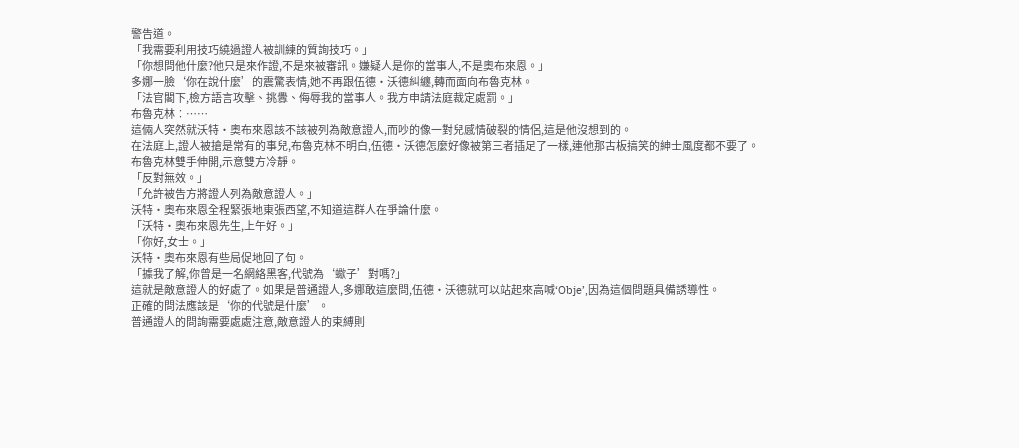警告道。
「我需要利用技巧繞過證人被訓練的質詢技巧。」
「你想問他什麼?他只是來作證,不是來被審訊。嫌疑人是你的當事人,不是奧布來恩。」
多娜一臉‘你在說什麼’的震驚表情,她不再跟伍德•沃德糾纏,轉而面向布魯克林。
「法官閣下,檢方語言攻擊、挑釁、侮辱我的當事人。我方申請法庭裁定處罰。」
布魯克林︰……
這倆人突然就沃特•奧布來恩該不該被列為敵意證人,而吵的像一對兒感情破裂的情侶,這是他沒想到的。
在法庭上,證人被搶是常有的事兒,布魯克林不明白,伍德•沃德怎麼好像被第三者插足了一樣,連他那古板搞笑的紳士風度都不要了。
布魯克林雙手伸開,示意雙方冷靜。
「反對無效。」
「允許被告方將證人列為敵意證人。」
沃特•奧布來恩全程緊張地東張西望,不知道這群人在爭論什麼。
「沃特•奧布來恩先生,上午好。」
「你好,女士。」
沃特•奧布來恩有些局促地回了句。
「據我了解,你曾是一名網絡黑客,代號為‘蠍子’對嗎?」
這就是敵意證人的好處了。如果是普通證人,多娜敢這麼問,伍德•沃德就可以站起來高喊‘Obje’,因為這個問題具備誘導性。
正確的問法應該是‘你的代號是什麼’。
普通證人的問詢需要處處注意,敵意證人的束縛則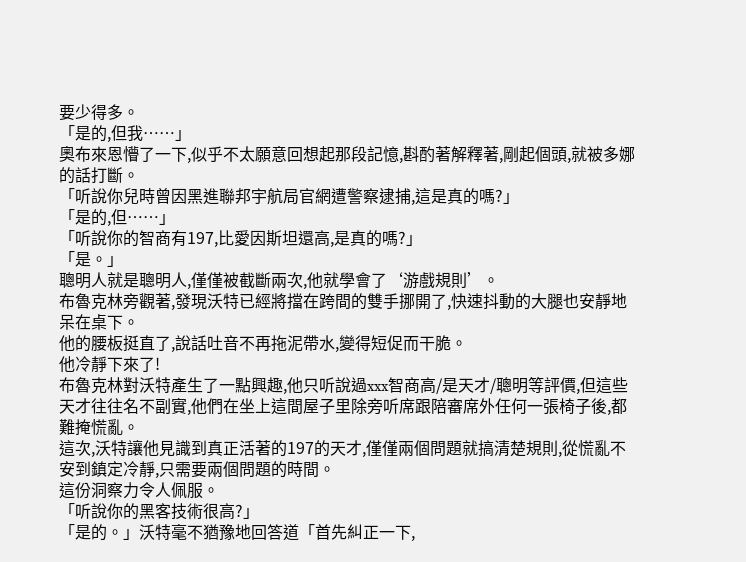要少得多。
「是的,但我……」
奧布來恩懵了一下,似乎不太願意回想起那段記憶,斟酌著解釋著,剛起個頭,就被多娜的話打斷。
「听說你兒時曾因黑進聯邦宇航局官網遭警察逮捕,這是真的嗎?」
「是的,但……」
「听說你的智商有197,比愛因斯坦還高,是真的嗎?」
「是。」
聰明人就是聰明人,僅僅被截斷兩次,他就學會了‘游戲規則’。
布魯克林旁觀著,發現沃特已經將擋在跨間的雙手挪開了,快速抖動的大腿也安靜地呆在桌下。
他的腰板挺直了,說話吐音不再拖泥帶水,變得短促而干脆。
他冷靜下來了!
布魯克林對沃特產生了一點興趣,他只听說過xxx智商高/是天才/聰明等評價,但這些天才往往名不副實,他們在坐上這間屋子里除旁听席跟陪審席外任何一張椅子後,都難掩慌亂。
這次,沃特讓他見識到真正活著的197的天才,僅僅兩個問題就搞清楚規則,從慌亂不安到鎮定冷靜,只需要兩個問題的時間。
這份洞察力令人佩服。
「听說你的黑客技術很高?」
「是的。」沃特毫不猶豫地回答道「首先糾正一下,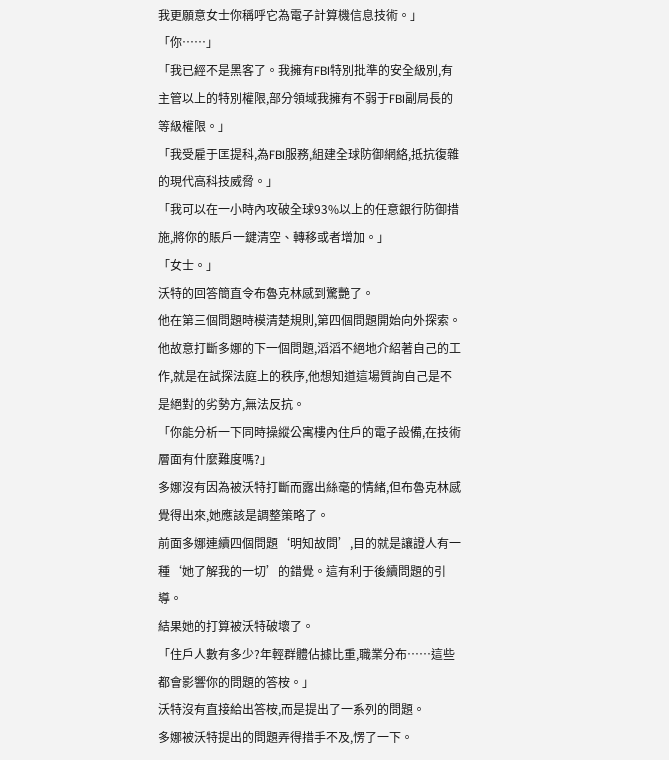我更願意女士你稱呼它為電子計算機信息技術。」
「你……」
「我已經不是黑客了。我擁有FBI特別批準的安全級別,有主管以上的特別權限,部分領域我擁有不弱于FBI副局長的等級權限。」
「我受雇于匡提科,為FBI服務,組建全球防御網絡,抵抗復雜的現代高科技威脅。」
「我可以在一小時內攻破全球93%以上的任意銀行防御措施,將你的賬戶一鍵清空、轉移或者增加。」
「女士。」
沃特的回答簡直令布魯克林感到驚艷了。
他在第三個問題時模清楚規則,第四個問題開始向外探索。他故意打斷多娜的下一個問題,滔滔不絕地介紹著自己的工作,就是在試探法庭上的秩序,他想知道這場質詢自己是不是絕對的劣勢方,無法反抗。
「你能分析一下同時操縱公寓樓內住戶的電子設備,在技術層面有什麼難度嗎?」
多娜沒有因為被沃特打斷而露出絲毫的情緒,但布魯克林感覺得出來,她應該是調整策略了。
前面多娜連續四個問題‘明知故問’,目的就是讓證人有一種‘她了解我的一切’的錯覺。這有利于後續問題的引導。
結果她的打算被沃特破壞了。
「住戶人數有多少?年輕群體佔據比重,職業分布……這些都會影響你的問題的答桉。」
沃特沒有直接給出答桉,而是提出了一系列的問題。
多娜被沃特提出的問題弄得措手不及,愣了一下。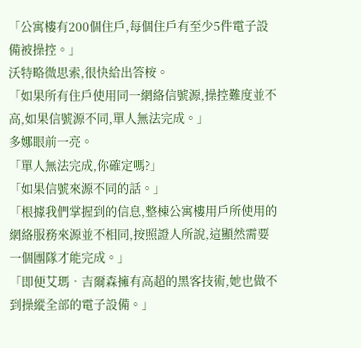「公寓樓有200個住戶,每個住戶有至少5件電子設備被操控。」
沃特略微思索,很快給出答桉。
「如果所有住戶使用同一網絡信號源,操控難度並不高,如果信號源不同,單人無法完成。」
多娜眼前一亮。
「單人無法完成,你確定嗎?」
「如果信號來源不同的話。」
「根據我們掌握到的信息,整棟公寓樓用戶所使用的網絡服務來源並不相同,按照證人所說,這顯然需要一個團隊才能完成。」
「即便艾瑪•吉爾森擁有高超的黑客技術,她也做不到操縱全部的電子設備。」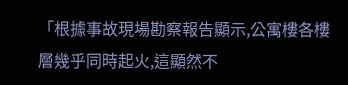「根據事故現場勘察報告顯示,公寓樓各樓層幾乎同時起火,這顯然不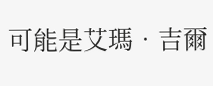可能是艾瑪•吉爾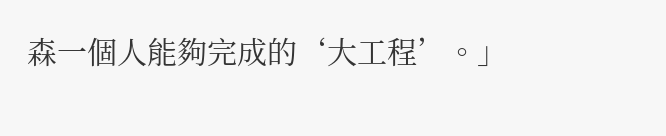森一個人能夠完成的‘大工程’。」